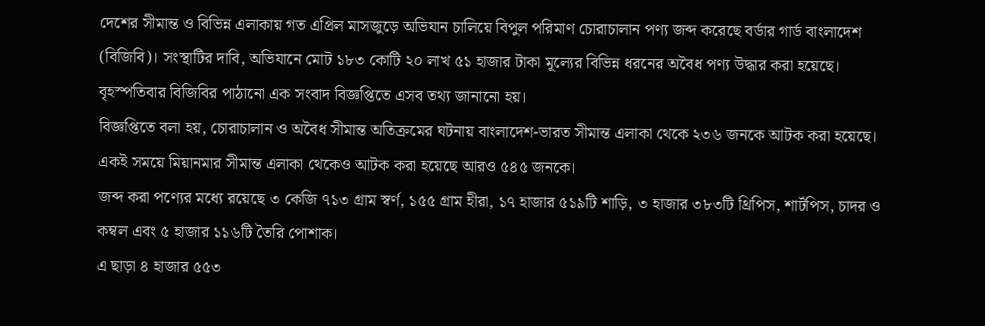দেশের সীমান্ত ও বিভিন্ন এলাকায় গত এপ্রিল মাসজুড়ে অভিযান চালিয়ে বিপুল পরিমাণ চোরাচালান পণ্য জব্দ করেছে বর্ডার গার্ড বাংলাদেশ (বিজিবি)। সংস্থাটির দাবি, অভিযানে মোট ১৮৩ কোটি ২০ লাখ ৫১ হাজার টাকা মূল্যের বিভিন্ন ধরনের অবৈধ পণ্য উদ্ধার করা হয়েছে।
বৃহস্পতিবার বিজিবির পাঠানো এক সংবাদ বিজ্ঞপ্তিতে এসব তথ্য জানানো হয়।
বিজ্ঞপ্তিতে বলা হয়, চোরাচালান ও অবৈধ সীমান্ত অতিক্রমের ঘটনায় বাংলাদেশ-ভারত সীমান্ত এলাকা থেকে ২৩৬ জনকে আটক করা হয়েছে। একই সময়ে মিয়ানমার সীমান্ত এলাকা থেকেও আটক করা হয়েছে আরও ৫৪৫ জনকে।
জব্দ করা পণ্যের মধ্যে রয়েছে ৩ কেজি ৭১৩ গ্রাম স্বর্ণ, ১৫৫ গ্রাম হীরা, ১৭ হাজার ৫১৯টি শাড়ি, ৩ হাজার ৩৮৩টি থ্রিপিস, শার্টপিস, চাদর ও কম্বল এবং ৫ হাজার ১১৬টি তৈরি পোশাক।
এ ছাড়া ৪ হাজার ৫৫৩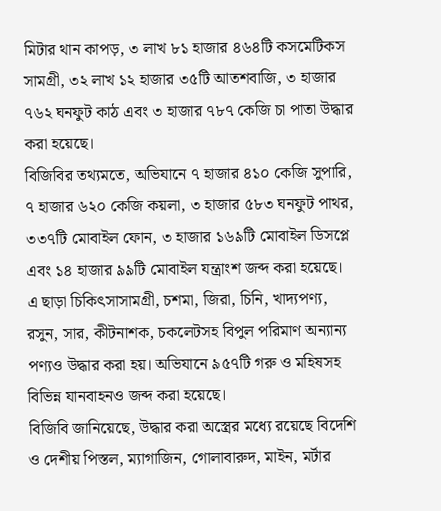মিটার থান কাপড়, ৩ লাখ ৮১ হাজার ৪৬৪টি কসমেটিকস সামগ্রী, ৩২ লাখ ১২ হাজার ৩৫টি আতশবাজি, ৩ হাজার ৭৬২ ঘনফুট কাঠ এবং ৩ হাজার ৭৮৭ কেজি চা পাতা উদ্ধার করা হয়েছে।
বিজিবির তথ্যমতে, অভিযানে ৭ হাজার ৪১০ কেজি সুপারি, ৭ হাজার ৬২০ কেজি কয়লা, ৩ হাজার ৫৮৩ ঘনফুট পাথর, ৩৩৭টি মোবাইল ফোন, ৩ হাজার ১৬৯টি মোবাইল ডিসপ্লে এবং ১৪ হাজার ৯৯টি মোবাইল যন্ত্রাংশ জব্দ করা হয়েছে।
এ ছাড়া চিকিৎসাসামগ্রী, চশমা, জিরা, চিনি, খাদ্যপণ্য, রসুন, সার, কীটনাশক, চকলেটসহ বিপুল পরিমাণ অন্যান্য পণ্যও উদ্ধার করা হয়। অভিযানে ৯৫৭টি গরু ও মহিষসহ বিভিন্ন যানবাহনও জব্দ করা হয়েছে।
বিজিবি জানিয়েছে, উদ্ধার করা অস্ত্রের মধ্যে রয়েছে বিদেশি ও দেশীয় পিস্তল, ম্যাগাজিন, গোলাবারুদ, মাইন, মর্টার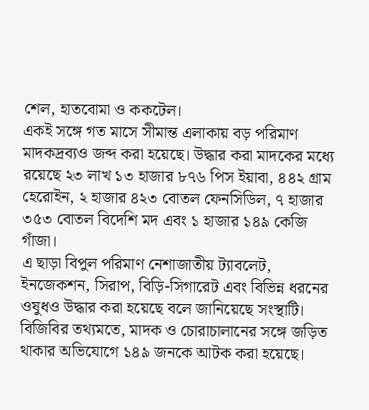শেল, হাতবোমা ও ককটেল।
একই সঙ্গে গত মাসে সীমান্ত এলাকায় বড় পরিমাণ মাদকদ্রব্যও জব্দ করা হয়েছে। উদ্ধার করা মাদকের মধ্যে রয়েছে ২৩ লাখ ১৩ হাজার ৮৭৬ পিস ইয়াবা, ৪৪২ গ্রাম হেরোইন, ২ হাজার ৪২৩ বোতল ফেনসিডিল, ৭ হাজার ৩৫৩ বোতল বিদেশি মদ এবং ১ হাজার ১৪৯ কেজি গাঁজা।
এ ছাড়া বিপুল পরিমাণ নেশাজাতীয় ট্যাবলেট, ইনজেকশন, সিরাপ, বিড়ি-সিগারেট এবং বিভিন্ন ধরনের ওষুধও উদ্ধার করা হয়েছে বলে জানিয়েছে সংস্থাটি।
বিজিবির তথ্যমতে, মাদক ও চোরাচালানের সঙ্গে জড়িত থাকার অভিযোগে ১৪৯ জনকে আটক করা হয়েছে।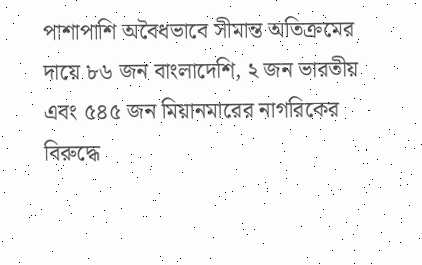পাশাপাশি অবৈধভাবে সীমান্ত অতিক্রমের দায়ে ৮৬ জন বাংলাদেশি, ২ জন ভারতীয় এবং ৫৪৫ জন মিয়ানমারের নাগরিকের বিরুদ্ধে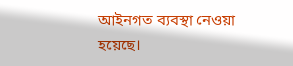আইনগত ব্যবস্থা নেওয়া হয়েছে।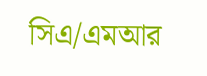সিএ/এমআর